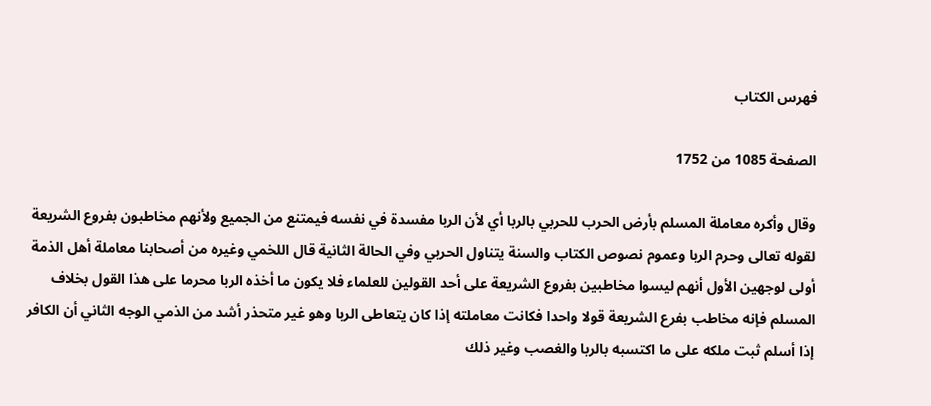فهرس الكتاب

الصفحة 1085 من 1752

وقال وأكره معاملة المسلم بأرض الحرب للحربي بالربا أي لأن الربا مفسدة في نفسه فيمتنع من الجميع ولأنهم مخاطبون بفروع الشريعة لقوله تعالى وحرم الربا وعموم نصوص الكتاب والسنة يتناول الحربي وفي الحالة الثانية قال اللخمي وغيره من أصحابنا معاملة أهل الذمة أولى لوجهين الأول أنهم ليسوا مخاطبين بفروع الشريعة على أحد القولين للعلماء فلا يكون ما أخذه الربا محرما على هذا القول بخلاف المسلم فإنه مخاطب بفرع الشريعة قولا واحدا فكانت معاملته إذا كان يتعاطى الربا وهو غير متحذر أشد من الذمي الوجه الثاني أن الكافر إذا أسلم ثبت ملكه على ما اكتسبه بالربا والغصب وغير ذلك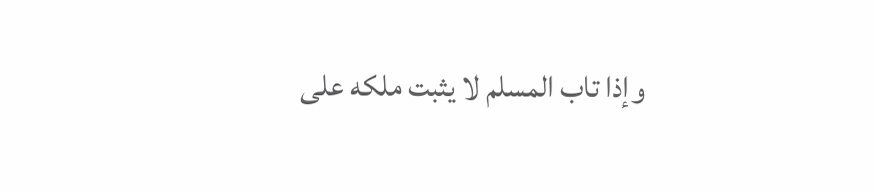وإذا تاب المسلم لا يثبت ملكه على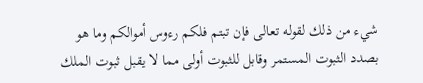شيء من ذلك لقوله تعالى فإن تبتم فلكم رءوس أموالكم وما هو بصدد الثبوت المستمر وقابل للثبوت أولى مما لا يقبل ثبوت الملك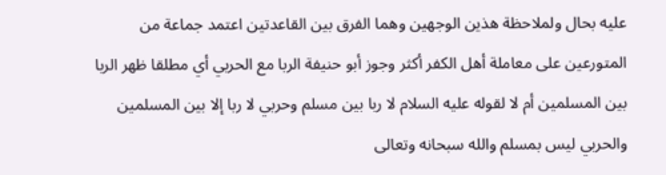عليه بحال ولملاحظة هذين الوجهين وهما الفرق بين القاعدتين اعتمد جماعة من المتورعين على معاملة أهل الكفر أكثر وجوز أبو حنيفة الربا مع الحربي أي مطلقا ظهر الربا بين المسلمين أم لا لقوله عليه السلام لا ربا بين مسلم وحربي لا ربا إلا بين المسلمين والحربي ليس بمسلم والله سبحانه وتعالى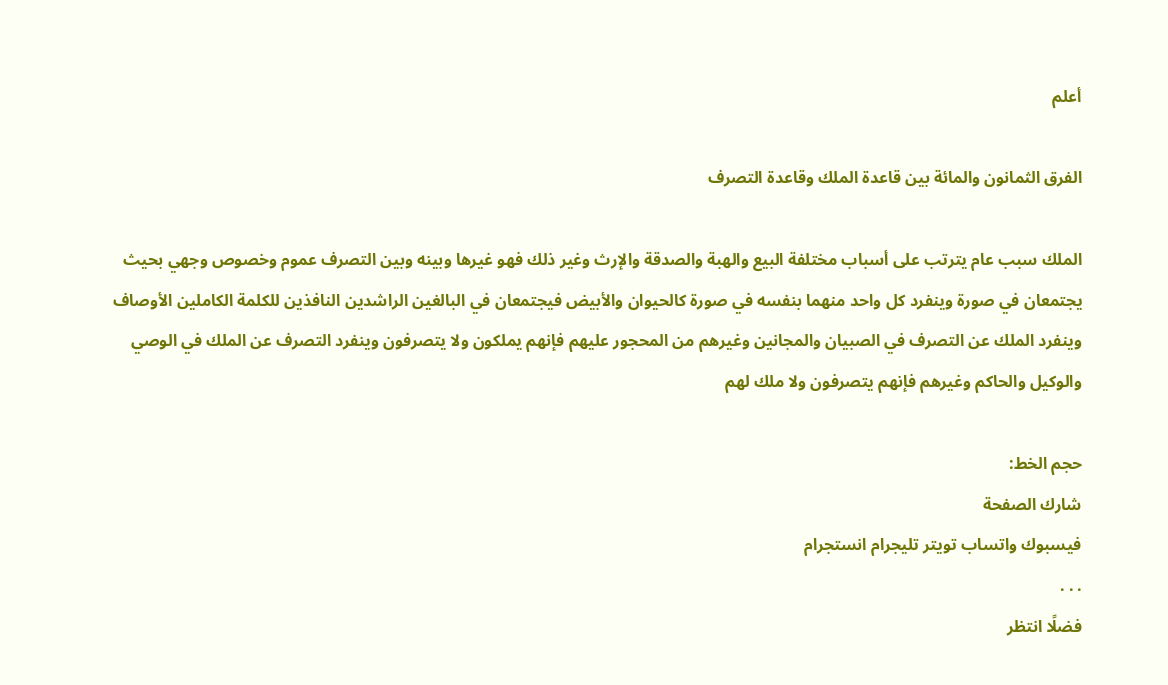أعلم

الفرق الثمانون والمائة بين قاعدة الملك وقاعدة التصرف

الملك سبب عام يترتب على أسباب مختلفة البيع والهبة والصدقة والإرث وغير ذلك فهو غيرها وبينه وبين التصرف عموم وخصوص وجهي بحيث يجتمعان في صورة وينفرد كل واحد منهما بنفسه في صورة كالحيوان والأبيض فيجتمعان في البالغين الراشدين النافذين للكلمة الكاملين الأوصاف وينفرد الملك عن التصرف في الصبيان والمجانين وغيرهم من المحجور عليهم فإنهم يملكون ولا يتصرفون وينفرد التصرف عن الملك في الوصي والوكيل والحاكم وغيرهم فإنهم يتصرفون ولا ملك لهم

حجم الخط:
شارك الصفحة
فيسبوك واتساب تويتر تليجرام انستجرام
. . .
فضلًا انتظر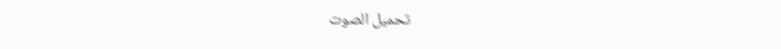تحميل الصوت